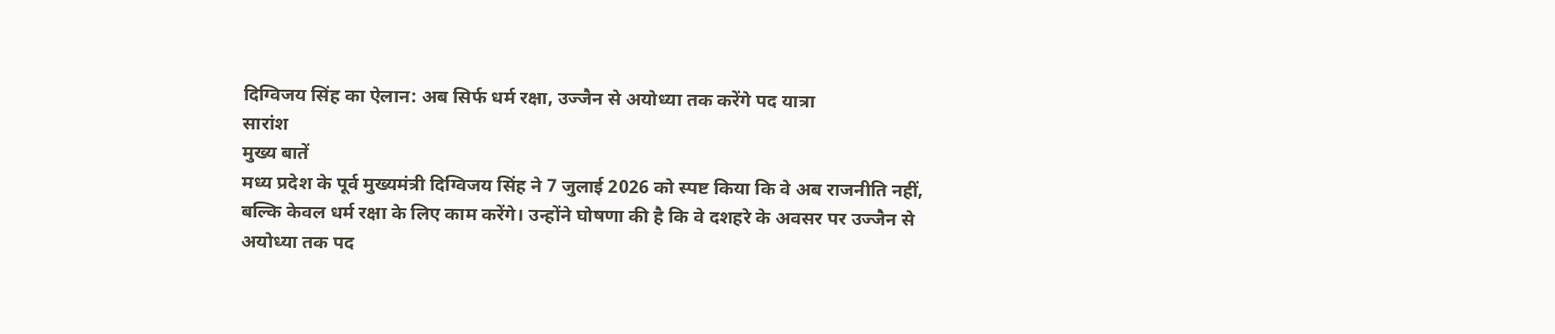दिग्विजय सिंह का ऐलान: अब सिर्फ धर्म रक्षा, उज्जैन से अयोध्या तक करेंगे पद यात्रा
सारांश
मुख्य बातें
मध्य प्रदेश के पूर्व मुख्यमंत्री दिग्विजय सिंह ने 7 जुलाई 2026 को स्पष्ट किया कि वे अब राजनीति नहीं, बल्कि केवल धर्म रक्षा के लिए काम करेंगे। उन्होंने घोषणा की है कि वे दशहरे के अवसर पर उज्जैन से अयोध्या तक पद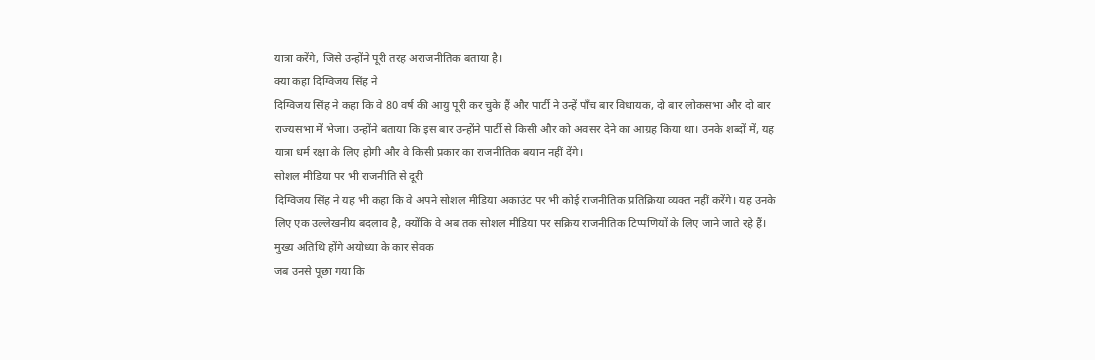यात्रा करेंगे, जिसे उन्होंने पूरी तरह अराजनीतिक बताया है।
क्या कहा दिग्विजय सिंह ने
दिग्विजय सिंह ने कहा कि वे 80 वर्ष की आयु पूरी कर चुके हैं और पार्टी ने उन्हें पाँच बार विधायक, दो बार लोकसभा और दो बार राज्यसभा में भेजा। उन्होंने बताया कि इस बार उन्होंने पार्टी से किसी और को अवसर देने का आग्रह किया था। उनके शब्दों में, यह यात्रा धर्म रक्षा के लिए होगी और वे किसी प्रकार का राजनीतिक बयान नहीं देंगे।
सोशल मीडिया पर भी राजनीति से दूरी
दिग्विजय सिंह ने यह भी कहा कि वे अपने सोशल मीडिया अकाउंट पर भी कोई राजनीतिक प्रतिक्रिया व्यक्त नहीं करेंगे। यह उनके लिए एक उल्लेखनीय बदलाव है, क्योंकि वे अब तक सोशल मीडिया पर सक्रिय राजनीतिक टिप्पणियों के लिए जाने जाते रहे हैं।
मुख्य अतिथि होंगे अयोध्या के कार सेवक
जब उनसे पूछा गया कि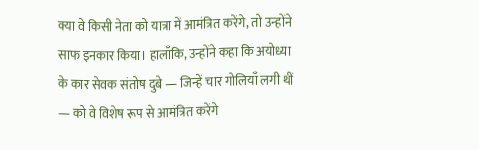क्या वे किसी नेता को यात्रा में आमंत्रित करेंगे, तो उन्होंने साफ इनकार किया। हालाँकि, उन्होंने कहा कि अयोध्या के कार सेवक संतोष दुबे — जिन्हें चार गोलियाँ लगी थीं — को वे विशेष रूप से आमंत्रित करेंगे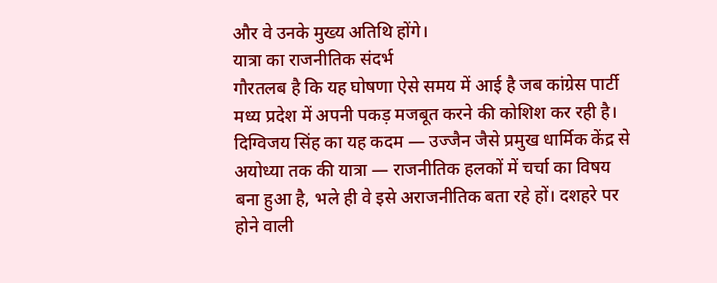और वे उनके मुख्य अतिथि होंगे।
यात्रा का राजनीतिक संदर्भ
गौरतलब है कि यह घोषणा ऐसे समय में आई है जब कांग्रेस पार्टी मध्य प्रदेश में अपनी पकड़ मजबूत करने की कोशिश कर रही है। दिग्विजय सिंह का यह कदम — उज्जैन जैसे प्रमुख धार्मिक केंद्र से अयोध्या तक की यात्रा — राजनीतिक हलकों में चर्चा का विषय बना हुआ है, भले ही वे इसे अराजनीतिक बता रहे हों। दशहरे पर होने वाली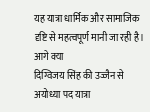यह यात्रा धार्मिक और सामाजिक दृष्टि से महत्वपूर्ण मानी जा रही है।
आगे क्या
दिग्विजय सिंह की उज्जैन से अयोध्या पद यात्रा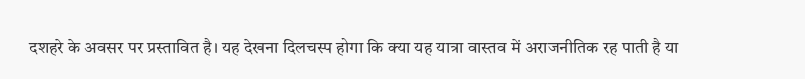दशहरे के अवसर पर प्रस्तावित है। यह देखना दिलचस्प होगा कि क्या यह यात्रा वास्तव में अराजनीतिक रह पाती है या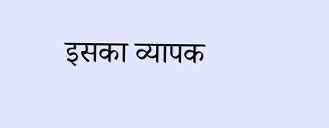इसका व्यापक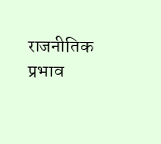राजनीतिक प्रभाव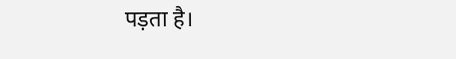पड़ता है।